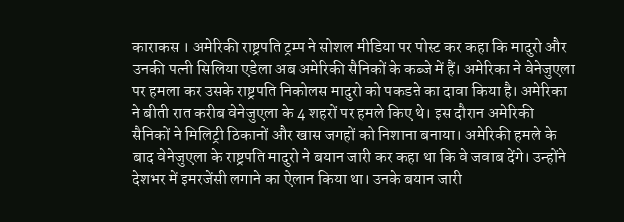काराकस । अमेरिकी राष्ट्रपति ट्रम्प ने सोशल मीडिया पर पोस्ट कर कहा कि मादुरो और उनकी पत्नी सिलिया एडेला अब अमेरिकी सैनिकों के कब्जे में हैं। अमेरिका ने वेनेजुएला पर हमला कर उसके राष्ट्रपति निकोलस मादुरो को पकडऩे का दावा किया है। अमेरिका ने बीती रात करीब वेनेजुएला के 4 शहरों पर हमले किए थे। इस दौरान अमेरिकी सैनिकों ने मिलिट्री ठिकानों और खास जगहों को निशाना बनाया। अमेरिकी हमले के बाद वेनेजुएला के राष्ट्रपति मादुरो ने बयान जारी कर कहा था कि वे जवाब देंगे। उन्होंने देशभर में इमरजेंसी लगाने का ऐलान किया था। उनके बयान जारी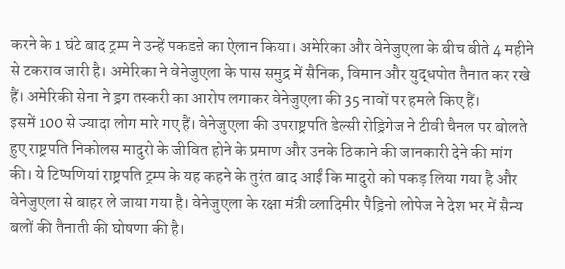करने के 1 घंटे बाद ट्रम्प ने उन्हें पकडऩे का ऐलान किया। अमेरिका और वेनेजुएला के बीच बीते 4 महीने से टकराव जारी है। अमेरिका ने वेनेजुएला के पास समुद्र में सैनिक, विमान और युद्धपोत तैनात कर रखे हैं। अमेरिकी सेना ने ड्रग तस्करी का आरोप लगाकर वेनेजुएला की 35 नावों पर हमले किए हैं।
इसमें 100 से ज्यादा लोग मारे गए हैं। वेनेजुएला की उपराष्ट्रपति डेल्सी रोड्रिगेज ने टीवी चैनल पर बोलते हुए राष्ट्रपति निकोलस मादुरो के जीवित होने के प्रमाण और उनके ठिकाने की जानकारी देने की मांग की। ये टिप्पणियां राष्ट्रपति ट्रम्प के यह कहने के तुरंत बाद आईं कि मादुरो को पकड़ लिया गया है और वेनेजुएला से बाहर ले जाया गया है। वेनेजुएला के रक्षा मंत्री व्लादिमीर पैड्रिनो लोपेज ने देश भर में सैन्य बलों की तैनाती की घोषणा की है।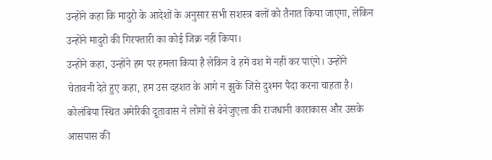उन्होंने कहा कि मादुरो के आदेशों के अनुसार सभी सशस्त्र बलों को तैनात किया जाएगा, लेकिन उन्होंने मादुरो की गिरफ्तारी का कोई जिक्र नहीं किया।
उन्होंने कहा, उन्होंने हम पर हमला किया है लेकिन वे हमें वश में नहीं कर पाएंगे। उन्होंने चेतावनी देते हुए कहा, हम उस दहशत के आगे न झुकें जिसे दुश्मन पैदा करना चाहता है। कोलंबिया स्थित अमेरिकी दूतावास ने लोगों से वेनेजुएला की राजधानी काराकास और उसके आसपास की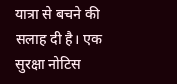यात्रा से बचने की सलाह दी है। एक सुरक्षा नोटिस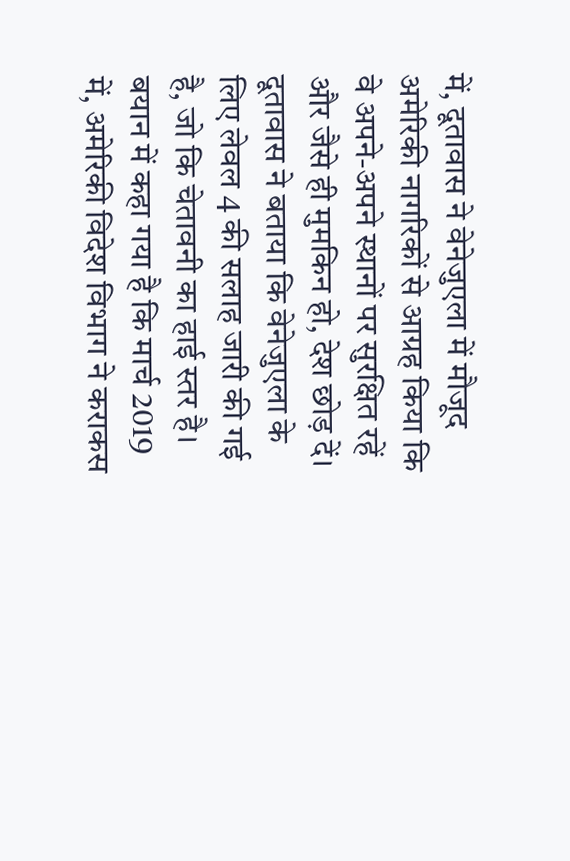में, दूतावास ने वेनेजुएला में मौजूद अमेरिकी नागरिकों से आग्रह किया कि वे अपने-अपने स्थानों पर सुरक्षित रहें और जैसे ही मुमकिन हो, देश छोड़ दें। दूतावास ने बताया कि वेनेजुएला के लिए लेवल 4 की सलाह जारी की गई है, जो कि चेतावनी का हाई स्तर है। बयान में कहा गया है कि मार्च 2019 में, अमेरिकी विदेश विभाग ने कराकस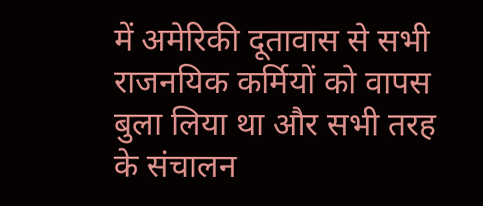में अमेरिकी दूतावास से सभी राजनयिक कर्मियों को वापस बुला लिया था और सभी तरह के संचालन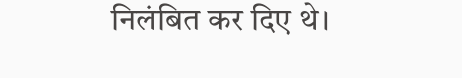निलंबित कर दिए थे।